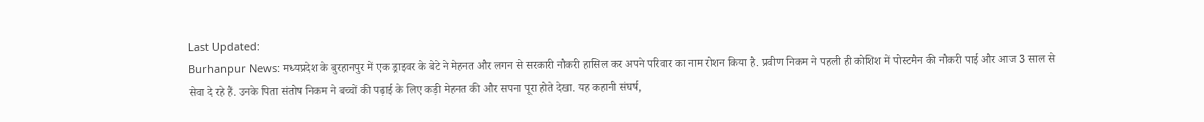Last Updated:
Burhanpur News: मध्यप्रदेश के बुरहानपुर में एक ड्राइवर के बेटे ने मेहनत और लगन से सरकारी नौकरी हासिल कर अपने परिवार का नाम रोशन किया है. प्रवीण निकम ने पहली ही कोशिश में पोस्टमैन की नौकरी पाई और आज 3 साल से सेवा दे रहे हैं. उनके पिता संतोष निकम ने बच्चों की पढ़ाई के लिए कड़ी मेहनत की और सपना पूरा होते देखा. यह कहानी संघर्ष,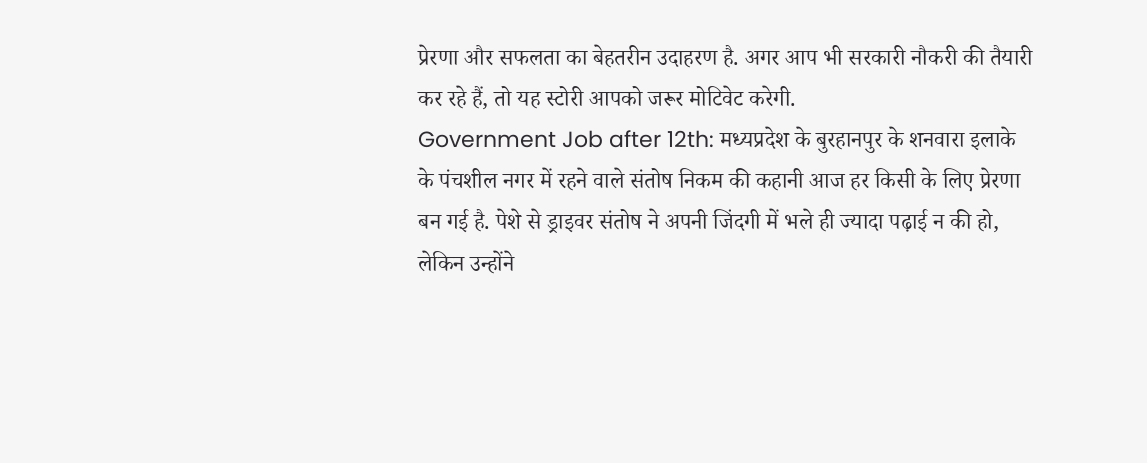प्रेरणा और सफलता का बेहतरीन उदाहरण है. अगर आप भी सरकारी नौकरी की तैयारी कर रहे हैं, तो यह स्टोरी आपको जरूर मोटिवेट करेगी.
Government Job after 12th: मध्यप्रदेश के बुरहानपुर के शनवारा इलाके के पंचशील नगर में रहने वाले संतोष निकम की कहानी आज हर किसी के लिए प्रेरणा बन गई है. पेशे से ड्राइवर संतोष ने अपनी जिंदगी में भले ही ज्यादा पढ़ाई न की हो, लेकिन उन्होंने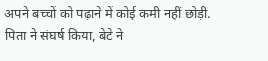अपने बच्चों को पढ़ाने में कोई कमी नहीं छोड़ी.
पिता ने संघर्ष किया, बेटे ने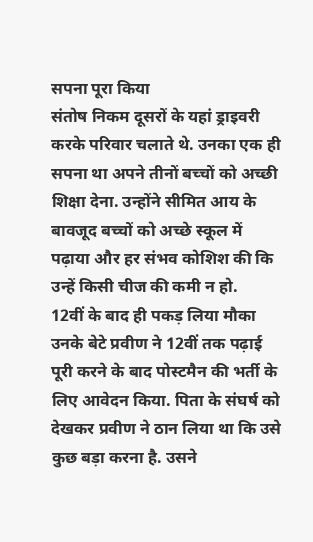सपना पूरा किया
संतोष निकम दूसरों के यहां ड्राइवरी करके परिवार चलाते थे. उनका एक ही सपना था अपने तीनों बच्चों को अच्छी शिक्षा देना. उन्होंने सीमित आय के बावजूद बच्चों को अच्छे स्कूल में पढ़ाया और हर संभव कोशिश की कि उन्हें किसी चीज की कमी न हो.
12वीं के बाद ही पकड़ लिया मौका
उनके बेटे प्रवीण ने 12वीं तक पढ़ाई पूरी करने के बाद पोस्टमैन की भर्ती के लिए आवेदन किया. पिता के संघर्ष को देखकर प्रवीण ने ठान लिया था कि उसे कुछ बड़ा करना है. उसने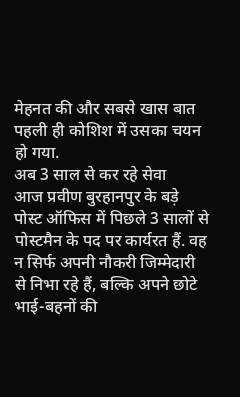मेहनत की और सबसे खास बात पहली ही कोशिश में उसका चयन हो गया.
अब 3 साल से कर रहे सेवा
आज प्रवीण बुरहानपुर के बड़े पोस्ट ऑफिस में पिछले 3 सालों से पोस्टमैन के पद पर कार्यरत हैं. वह न सिर्फ अपनी नौकरी जिम्मेदारी से निभा रहे हैं, बल्कि अपने छोटे भाई-बहनों की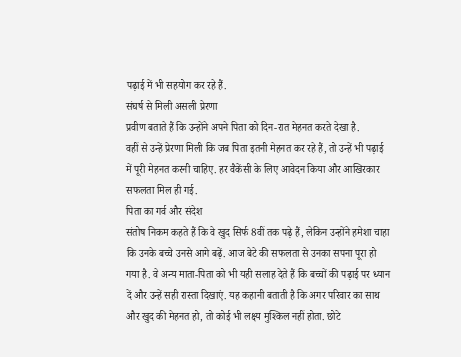पढ़ाई में भी सहयोग कर रहे हैं.
संघर्ष से मिली असली प्रेरणा
प्रवीण बताते हैं कि उन्होंने अपने पिता को दिन-रात मेहनत करते देखा है.
वहीं से उन्हें प्रेरणा मिली कि जब पिता इतनी मेहनत कर रहे हैं, तो उन्हें भी पढ़ाई में पूरी मेहनत करनी चाहिए. हर वैकेंसी के लिए आवेदन किया और आखिरकार सफलता मिल ही गई.
पिता का गर्व और संदेश
संतोष निकम कहते हैं कि वे खुद सिर्फ 8वीं तक पढ़े हैं, लेकिन उन्होंने हमेशा चाहा कि उनके बच्चे उनसे आगे बढ़ें. आज बेटे की सफलता से उनका सपना पूरा हो गया है. वे अन्य माता-पिता को भी यही सलाह देते हैं कि बच्चों की पढ़ाई पर ध्यान दें और उन्हें सही रास्ता दिखाएं. यह कहानी बताती है कि अगर परिवार का साथ और खुद की मेहनत हो, तो कोई भी लक्ष्य मुश्किल नहीं होता. छोटे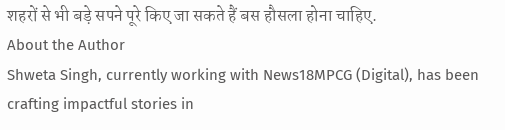शहरों से भी बड़े सपने पूरे किए जा सकते हैं बस हौसला होना चाहिए.
About the Author
Shweta Singh, currently working with News18MPCG (Digital), has been crafting impactful stories in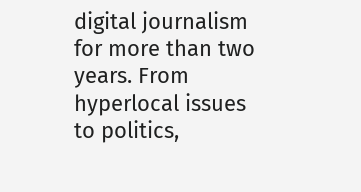digital journalism for more than two years. From hyperlocal issues to politics,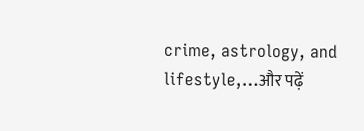crime, astrology, and lifestyle,…और पढ़ें